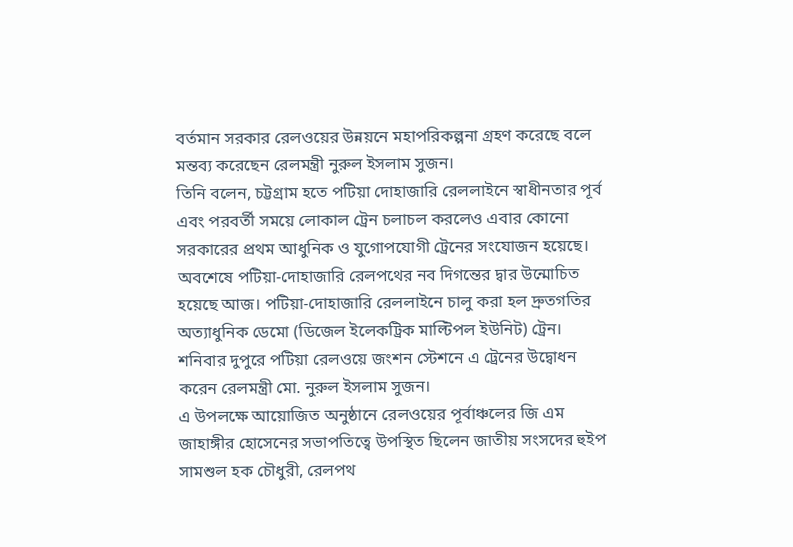বর্তমান সরকার রেলওয়ের উন্নয়নে মহাপরিকল্পনা গ্রহণ করেছে বলে মন্তব্য করেছেন রেলমন্ত্রী নুরুল ইসলাম সুজন।
তিনি বলেন, চট্টগ্রাম হতে পটিয়া দোহাজারি রেললাইনে স্বাধীনতার পূর্ব এবং পরবর্তী সময়ে লোকাল ট্রেন চলাচল করলেও এবার কোনো সরকারের প্রথম আধুনিক ও যুগোপযোগী ট্রেনের সংযোজন হয়েছে।
অবশেষে পটিয়া-দোহাজারি রেলপথের নব দিগন্তের দ্বার উন্মোচিত হয়েছে আজ। পটিয়া-দোহাজারি রেললাইনে চালু করা হল দ্রুতগতির অত্যাধুনিক ডেমো (ডিজেল ইলেকট্রিক মাল্টিপল ইউনিট) ট্রেন।
শনিবার দুপুরে পটিয়া রেলওয়ে জংশন স্টেশনে এ ট্রেনের উদ্বোধন করেন রেলমন্ত্রী মো. নুরুল ইসলাম সুজন।
এ উপলক্ষে আয়োজিত অনুষ্ঠানে রেলওয়ের পূর্বাঞ্চলের জি এম জাহাঙ্গীর হোসেনের সভাপতিত্বে উপস্থিত ছিলেন জাতীয় সংসদের হুইপ সামশুল হক চৌধুরী, রেলপথ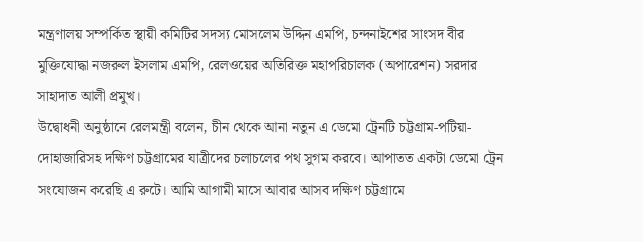মন্ত্রণালয় সম্পর্কিত স্থায়ী কমিটির সদস্য মোসলেম উদ্দিন এমপি, চন্দনাইশের সাংসদ বীর মুক্তিযোদ্ধা নজরুল ইসলাম এমপি, রেলওয়ের অতিরিক্ত মহাপরিচালক (অপারেশন) সরদার সাহাদাত আলী প্রমুখ।
উদ্বোধনী অনুষ্ঠানে রেলমন্ত্রী বলেন, চীন থেকে আনা নতুন এ ডেমো ট্রেনটি চট্টগ্রাম-পটিয়া-দোহাজারিসহ দক্ষিণ চট্টগ্রামের যাত্রীদের চলাচলের পথ সুগম করবে। আপাতত একটা ডেমো ট্রেন সংযোজন করেছি এ রুটে। আমি আগামী মাসে আবার আসব দক্ষিণ চট্টগ্রামে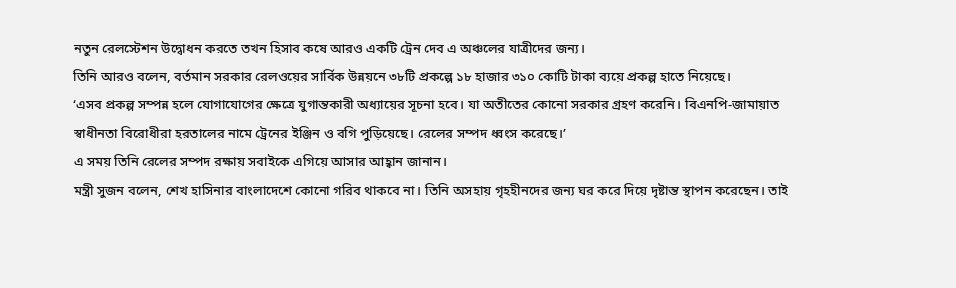নতুন রেলস্টেশন উদ্বোধন করতে তখন হিসাব কষে আরও একটি ট্রেন দেব এ অঞ্চলের যাত্রীদের জন্য।
তিনি আরও বলেন, বর্তমান সরকার রেলওয়ের সার্বিক উন্নয়নে ৩৮টি প্রকল্পে ১৮ হাজার ৩১০ কোটি টাকা ব্যয়ে প্রকল্প হাতে নিয়েছে।
‘এসব প্রকল্প সম্পন্ন হলে যোগাযোগের ক্ষেত্রে যুগান্তকারী অধ্যায়ের সূচনা হবে। যা অতীতের কোনো সরকার গ্রহণ করেনি। বিএনপি-জামায়াত স্বাধীনতা বিরোধীরা হরতালের নামে ট্রেনের ইঞ্জিন ও বগি পুড়িয়েছে। রেলের সম্পদ ধ্বংস করেছে।’
এ সময় তিনি রেলের সম্পদ রক্ষায় সবাইকে এগিয়ে আসার আহ্বান জানান।
মন্ত্রী সুজন বলেন, শেখ হাসিনার বাংলাদেশে কোনো গরিব থাকবে না। তিনি অসহায় গৃহহীনদের জন্য ঘর করে দিয়ে দৃষ্টান্ত স্থাপন করেছেন। তাই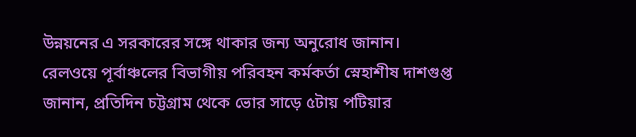উন্নয়নের এ সরকারের সঙ্গে থাকার জন্য অনুরোধ জানান।
রেলওয়ে পূর্বাঞ্চলের বিভাগীয় পরিবহন কর্মকর্তা স্নেহাশীষ দাশগুপ্ত জানান, প্রতিদিন চট্টগ্রাম থেকে ভোর সাড়ে ৫টায় পটিয়ার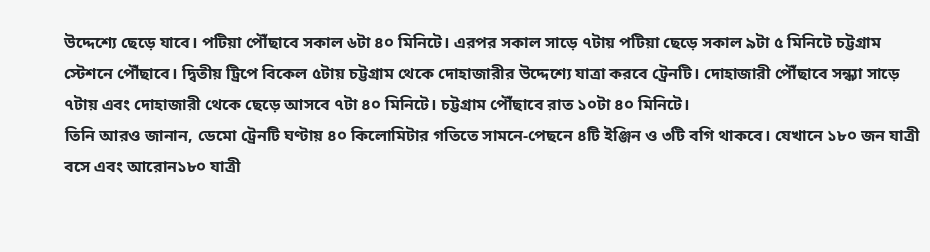উদ্দেশ্যে ছেড়ে যাবে। পটিয়া পৌঁছাবে সকাল ৬টা ৪০ মিনিটে। এরপর সকাল সাড়ে ৭টায় পটিয়া ছেড়ে সকাল ৯টা ৫ মিনিটে চট্টগ্রাম স্টেশনে পৌঁছাবে। দ্বিতীয় ট্রিপে বিকেল ৫টায় চট্টগ্রাম থেকে দোহাজারীর উদ্দেশ্যে যাত্রা করবে ট্রেনটি। দোহাজারী পৌঁছাবে সন্ধ্যা সাড়ে ৭টায় এবং দোহাজারী থেকে ছেড়ে আসবে ৭টা ৪০ মিনিটে। চট্টগ্রাম পৌঁছাবে রাত ১০টা ৪০ মিনিটে।
তিনি আরও জানান, ডেমো ট্রেনটি ঘণ্টায় ৪০ কিলোমিটার গতিতে সামনে-পেছনে ৪টি ইঞ্জিন ও ৩টি বগি থাকবে। যেখানে ১৮০ জন যাত্রী বসে এবং আরোন১৮০ যাত্রী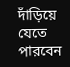দাঁড়িয়ে যেতে পারবেন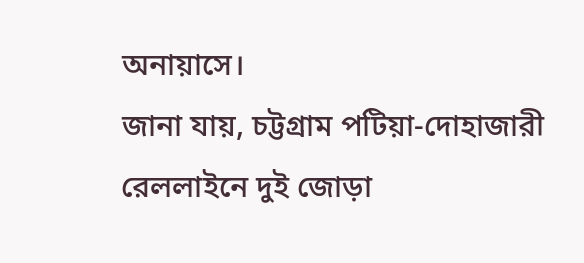অনায়াসে।
জানা যায়, চট্টগ্রাম পটিয়া-দোহাজারী রেললাইনে দুই জোড়া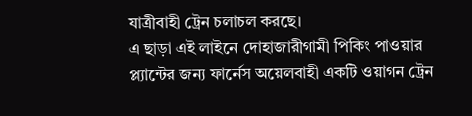যাত্রীবাহী ট্রেন চলাচল করছে।
এ ছাড়া এই লাইনে দোহাজারীগামী পিকিং পাওয়ার প্ল্যান্টের জন্য ফার্নেস অয়েলবাহী একটি ওয়াগন ট্রেন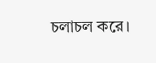চলাচল করে।